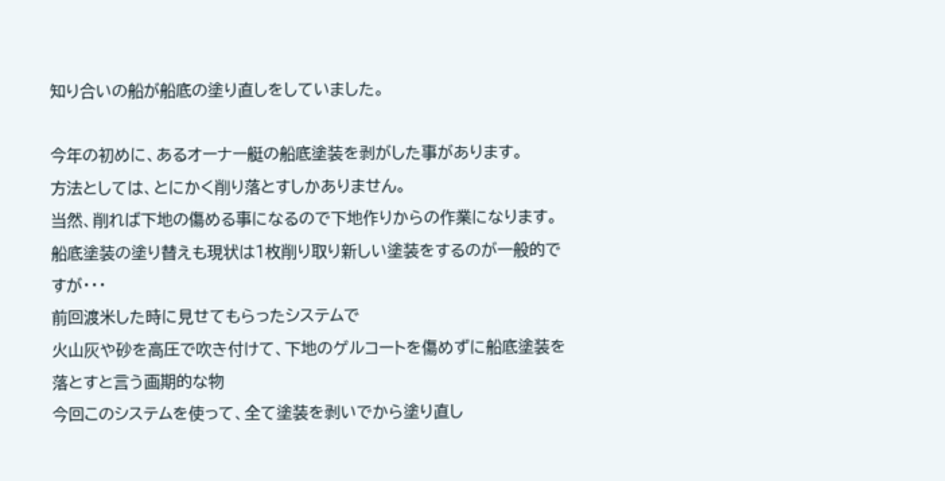知り合いの船が船底の塗り直しをしていました。

今年の初めに、あるオーナー艇の船底塗装を剥がした事があります。
方法としては、とにかく削り落とすしかありません。
当然、削れば下地の傷める事になるので下地作りからの作業になります。
船底塗装の塗り替えも現状は1枚削り取り新しい塗装をするのが一般的ですが・・・
前回渡米した時に見せてもらったシステムで
火山灰や砂を高圧で吹き付けて、下地のゲルコートを傷めずに船底塗装を落とすと言う画期的な物
今回このシステムを使って、全て塗装を剥いでから塗り直し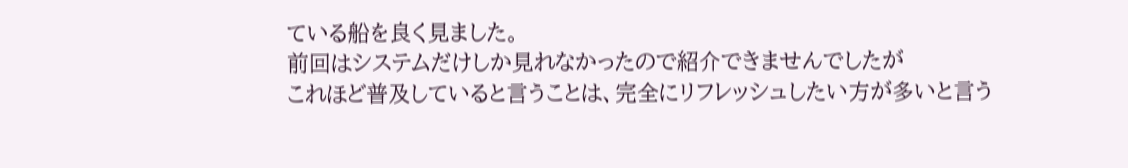ている船を良く見ました。
前回はシステムだけしか見れなかったので紹介できませんでしたが
これほど普及していると言うことは、完全にリフレッシュしたい方が多いと言う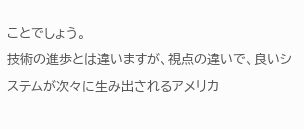ことでしょう。
技術の進歩とは違いますが、視点の違いで、良いシステムが次々に生み出されるアメリカ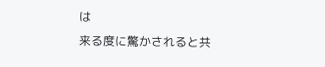は
来る度に驚かされると共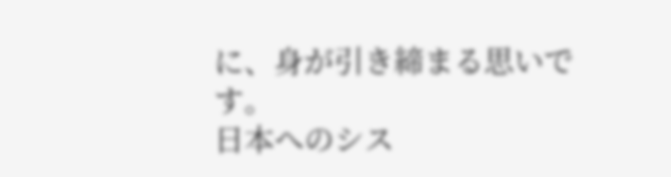に、身が引き締まる思いです。
日本へのシス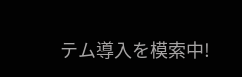テム導入を模索中!